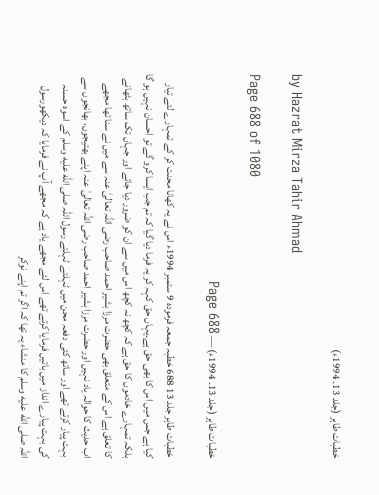خطبات طاہر (جلد 13۔ 1994ء)

by Hazrat Mirza Tahir Ahmad

Page 688 of 1080

خطبات طاہر (جلد 13۔ 1994ء) — Page 688

خطبات طاہر جلد 13 688 خطبہ جمعہ فرمودہ 9 ستمبر 1994ء اس نے یہ کھانا محنت کر کے تمہارے لئے تیار کیا ہے جس میں اس کا بھی حق ہے۔یہاں حق کہہ کر یہ فرما دیا گیا کہ تم جب ایسا کرو گے تو احسان نہیں ہو گا بلکہ تمہارے خادموں کا حق ہے کہ کچھ نہ کچھ اس میں سے ان کو ضرور دیا جائے اور جہاں تک ساتھ بٹھانے کا تعلق ہے اس کے متعلق بھی حضرت مرزا بشیر احمد صاحب رضی اللہ تعالیٰ عنہ سے میں نے سنا تھا مجھے اب حدیث کا حوالہ یاد نہیں اور حضرت مرزا بشیر احمد صاحب رضی اللہ تعالیٰ عنہ اپنے بھتیجوں، بھانجوں سے بہت پیار کرتے تھے اور ساتھ کئی دفعہ محن میں ٹہلتے ٹہلتے رسول اللہ صلى الله عليه وسلم کے اسوہ حسنہ کی بہت پیارے انداز میں باتیں فرمایا کرتے تھے اس لئے مجھے یاد ہے کہ مجھے آپ نے فرمایا کہ دیکھورسول اللہ صلى الله عليه وسلم کا منشاء یہ تھا کہ اگر تم اپنے نوکر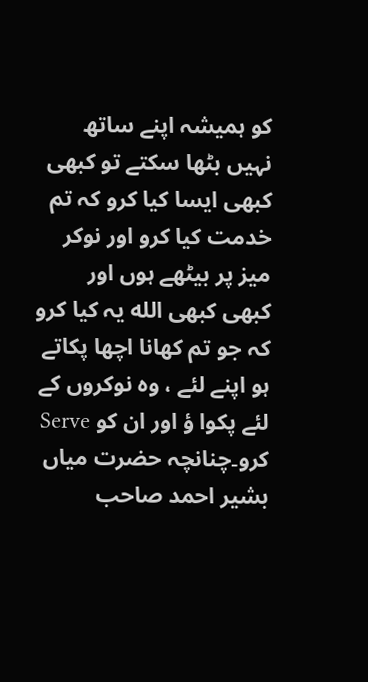کو ہمیشہ اپنے ساتھ نہیں بٹھا سکتے تو کبھی کبھی ایسا کیا کرو کہ تم خدمت کیا کرو اور نوکر میز پر بیٹھے ہوں اور کبھی کبھی الله یہ کیا کرو کہ جو تم کھانا اچھا پکاتے ہو اپنے لئے ، وہ نوکروں کے لئے پکوا ؤ اور ان کو Serve کرو۔چنانچہ حضرت میاں بشیر احمد صاحب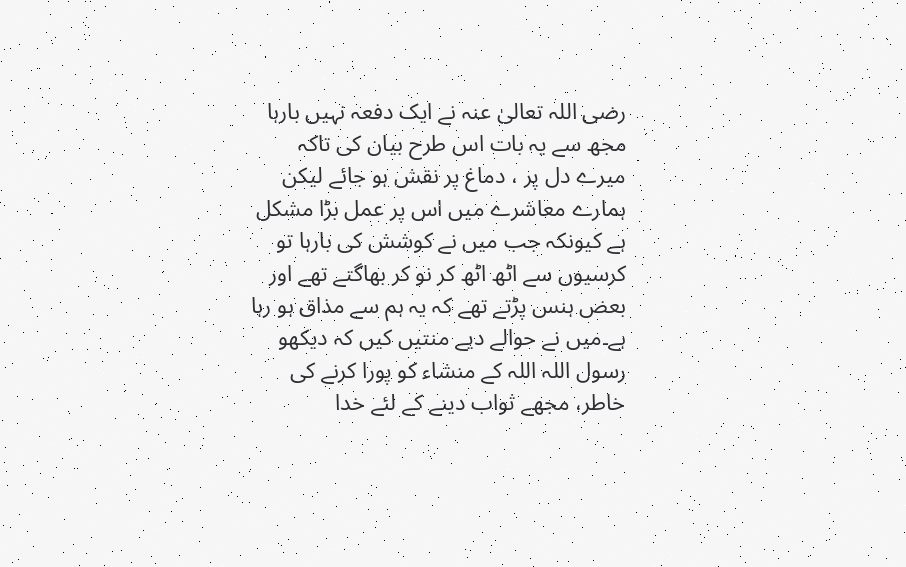رضی اللہ تعالیٰ عنہ نے ایک دفعہ نہیں بارہا مجھ سے یہ بات اس طرح بیان کی تاکہ میرے دل پر ، دماغ پر نقش ہو جائے لیکن ہمارے معاشرے میں اس پر عمل بڑا مشکل ہے کیونکہ جب میں نے کوشش کی بارہا تو کرسیوں سے اٹھ اٹھ کر نو کر بھاگتے تھے اور بعض ہنس پڑتے تھے کہ یہ ہم سے مذاق ہو رہا ہے۔میں نے حوالے دیے منتیں کیں کہ دیکھو رسول اللہ اللہ کے منشاء کو پورا کرنے کی خاطر، مجھے ثواب دینے کے لئے خدا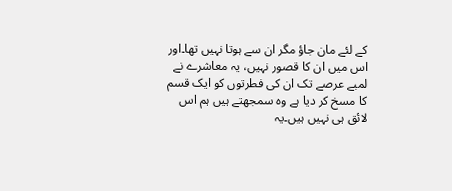کے لئے مان جاؤ مگر ان سے ہوتا نہیں تھا۔اور اس میں ان کا قصور نہیں، یہ معاشرے نے لمبے عرصے تک ان کی فطرتوں کو ایک قسم کا مسخ کر دیا ہے وہ سمجھتے ہیں ہم اس لائق ہی نہیں ہیں۔یہ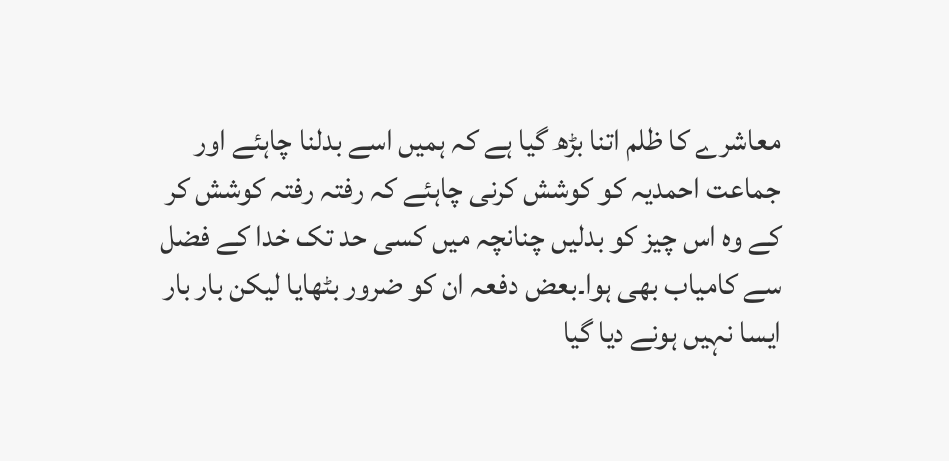معاشرے کا ظلم اتنا بڑھ گیا ہے کہ ہمیں اسے بدلنا چاہئے اور جماعت احمدیہ کو کوشش کرنی چاہئے کہ رفتہ رفتہ کوشش کر کے وہ اس چیز کو بدلیں چنانچہ میں کسی حد تک خدا کے فضل سے کامیاب بھی ہوا۔بعض دفعہ ان کو ضرور بٹھایا لیکن بار بار ایسا نہیں ہونے دیا گیا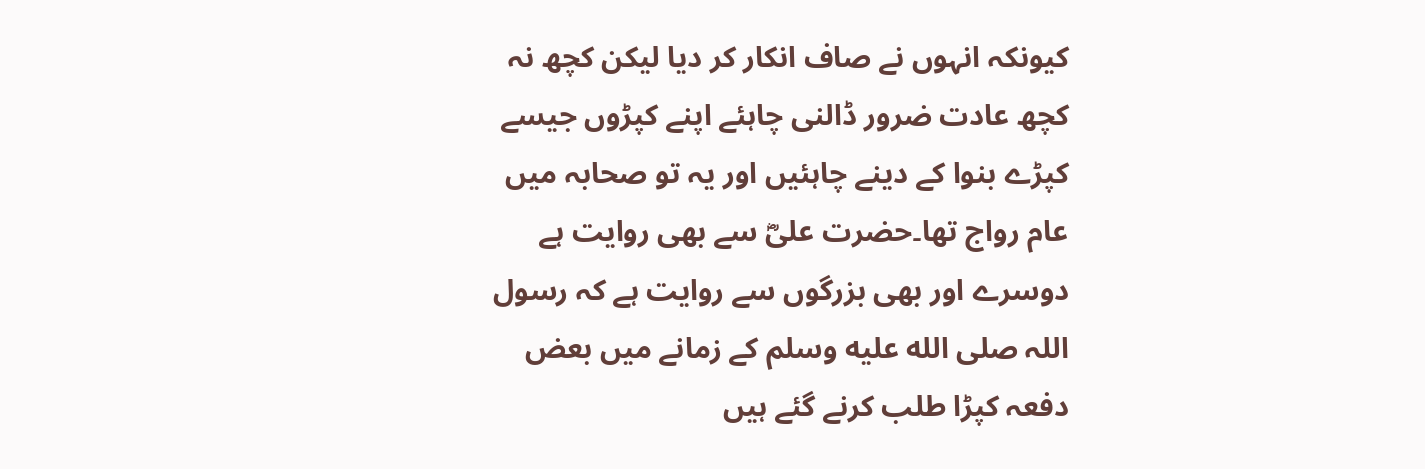کیونکہ انہوں نے صاف انکار کر دیا لیکن کچھ نہ کچھ عادت ضرور ڈالنی چاہئے اپنے کپڑوں جیسے کپڑے بنوا کے دینے چاہئیں اور یہ تو صحابہ میں عام رواج تھا۔حضرت علیؓ سے بھی روایت ہے دوسرے اور بھی بزرگوں سے روایت ہے کہ رسول اللہ صلى الله عليه وسلم کے زمانے میں بعض دفعہ کپڑا طلب کرنے گئے ہیں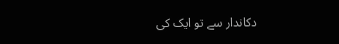دکاندار سے تو ایک کی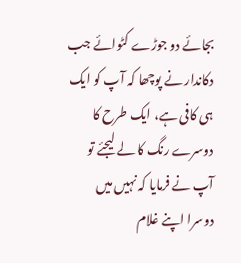بجائے دو جوڑے کٹوائے جب دکاندار نے پوچھا کہ آپ کو ایک ہی کافی ہے، ایک طرح کا دوسرے رنگ کا لے لیجئے تو آپ نے فرمایا کہ نہیں میں دوسرا اپنے غلام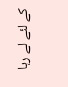کے لئے لے رہا